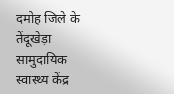दमोह जिले के तेंदूखेड़ा सामुदायिक स्वास्थ्य केंद्र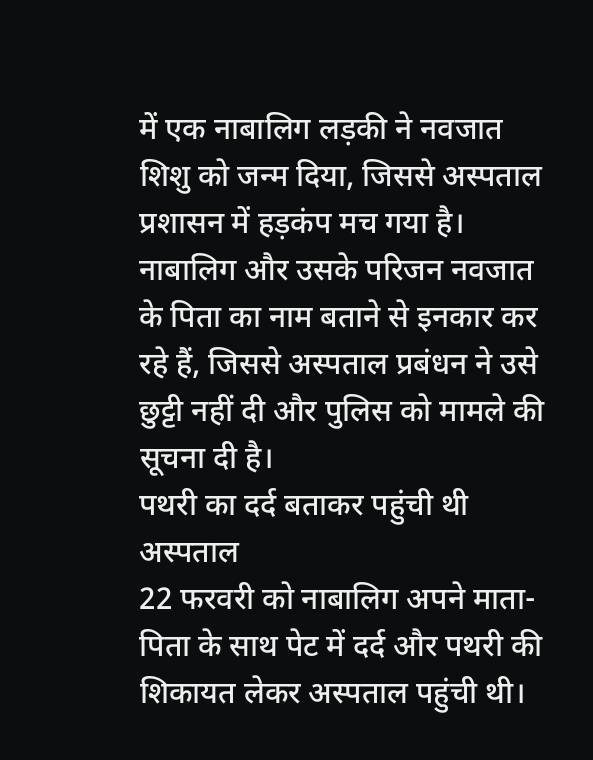में एक नाबालिग लड़की ने नवजात शिशु को जन्म दिया, जिससे अस्पताल प्रशासन में हड़कंप मच गया है। नाबालिग और उसके परिजन नवजात के पिता का नाम बताने से इनकार कर रहे हैं, जिससे अस्पताल प्रबंधन ने उसे छुट्टी नहीं दी और पुलिस को मामले की सूचना दी है।
पथरी का दर्द बताकर पहुंची थी अस्पताल
22 फरवरी को नाबालिग अपने माता-पिता के साथ पेट में दर्द और पथरी की शिकायत लेकर अस्पताल पहुंची थी।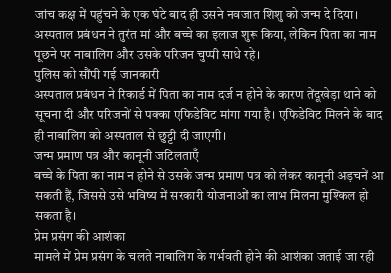जांच कक्ष में पहुंचने के एक घंटे बाद ही उसने नवजात शिशु को जन्म दे दिया। अस्पताल प्रबंधन ने तुरंत मां और बच्चे का इलाज शुरू किया, लेकिन पिता का नाम पूछने पर नाबालिग और उसके परिजन चुप्पी साधे रहे।
पुलिस को सौंपी गई जानकारी
अस्पताल प्रबंधन ने रिकार्ड में पिता का नाम दर्ज न होने के कारण तेंदूखेड़ा थाने को सूचना दी और परिजनों से पक्का एफिडेविट मांगा गया है। एफिडेविट मिलने के बाद ही नाबालिग को अस्पताल से छुट्टी दी जाएगी।
जन्म प्रमाण पत्र और कानूनी जटिलताएँ
बच्चे के पिता का नाम न होने से उसके जन्म प्रमाण पत्र को लेकर कानूनी अड़चनें आ सकती हैं, जिससे उसे भविष्य में सरकारी योजनाओं का लाभ मिलना मुश्किल हो सकता है।
प्रेम प्रसंग की आशंका
मामले में प्रेम प्रसंग के चलते नाबालिग के गर्भवती होने की आशंका जताई जा रही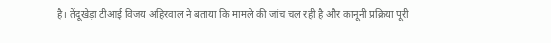है। तेंदूखेड़ा टीआई विजय अहिरवाल ने बताया कि मामले की जांच चल रही है और कानूनी प्रक्रिया पूरी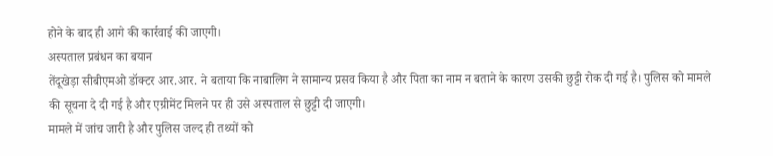होने के बाद ही आगे की कार्रवाई की जाएगी।
अस्पताल प्रबंधन का बयान
तेंदूखेड़ा सीबीएमओ डॉक्टर आर.आर. ने बताया कि नाबालिग ने सामान्य प्रसव किया है और पिता का नाम न बताने के कारण उसकी छुट्टी रोक दी गई है। पुलिस को मामले की सूचना दे दी गई है और एग्रीमेंट मिलने पर ही उसे अस्पताल से छुट्टी दी जाएगी।
मामले में जांच जारी है और पुलिस जल्द ही तथ्यों को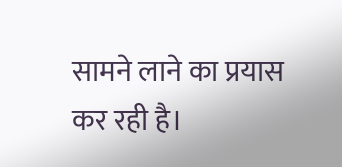सामने लाने का प्रयास कर रही है।